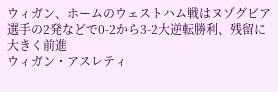ウィガン、ホームのウェストハム戦はヌゾグビア選手の2発などで0-2から3-2大逆転勝利、残留に大きく前進
ウィガン・アスレティ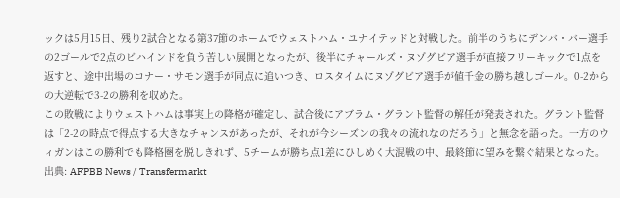ックは5月15日、残り2試合となる第37節のホームでウェストハム・ユナイテッドと対戦した。前半のうちにデンバ・バー選手の2ゴールで2点のビハインドを負う苦しい展開となったが、後半にチャールズ・ヌゾグビア選手が直接フリーキックで1点を返すと、途中出場のコナー・サモン選手が同点に追いつき、ロスタイムにヌゾグビア選手が値千金の勝ち越しゴール。0-2からの大逆転で3-2の勝利を収めた。
この敗戦によりウェストハムは事実上の降格が確定し、試合後にアブラム・グラント監督の解任が発表された。グラント監督は「2-2の時点で得点する大きなチャンスがあったが、それが今シーズンの我々の流れなのだろう」と無念を語った。一方のウィガンはこの勝利でも降格圏を脱しきれず、5チームが勝ち点1差にひしめく大混戦の中、最終節に望みを繋ぐ結果となった。
出典: AFPBB News / Transfermarkt